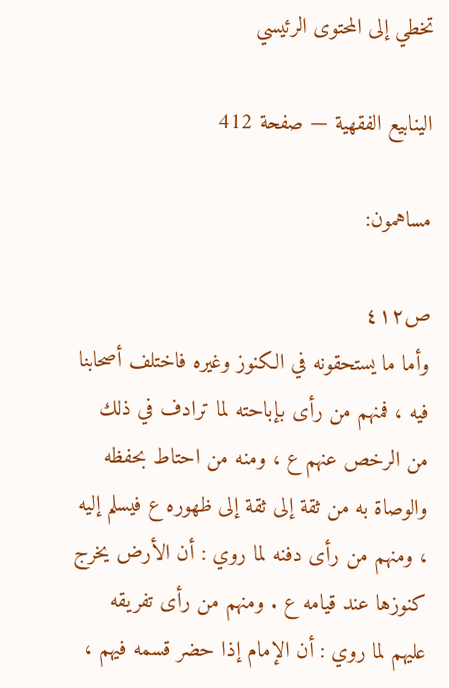تخطي إلى المحتوى الرئيسي

الينابيع الفقهية — صفحة 412

مساهمون:

ص٤١٢
وأما ما يستحقونه في الكنوز وغيره فاختلف أصحابنا فيه ، فمنهم من رأى بإباحته لما ترادف في ذلك من الرخص عنهم ع ، ومنه من احتاط بحفظه والوصاة به من ثقة إلى ثقة إلى ظهوره ع فيسلم إليه ، ومنهم من رأى دفنه لما روي : أن الأرض يخرج كنوزها عند قيامه ع . ومنهم من رأى تفريقه عليهم لما روي : أن الإمام إذا حضر قسمه فيهم ،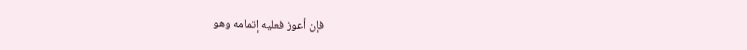فإن أعوز فعليه إتمامه وهو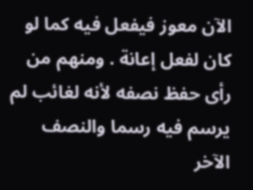الآن معوز فيفعل فيه كما لو كان لفعل إعانة . ومنهم من رأى حفظ نصفه لأنه لغائب لم يرسم فيه رسما والنصف الآخر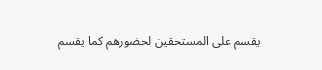يقسم على المستحقين لحضورهم كما يقسم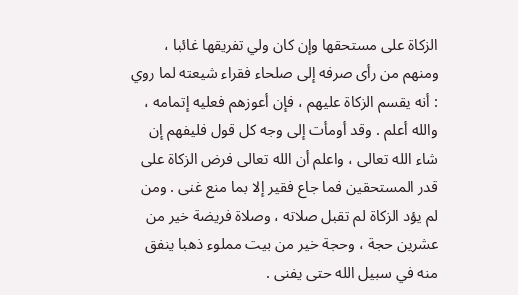الزكاة على مستحقها وإن كان ولي تفريقها غائبا ، ومنهم من رأى صرفه إلى صلحاء فقراء شيعته لما روي : أنه يقسم الزكاة عليهم ، فإن أعوزهم فعليه إتمامه ، والله أعلم . وقد أومأت إلى وجه كل قول فليفهم إن شاء الله تعالى ، واعلم أن الله تعالى فرض الزكاة على قدر المستحقين فما جاع فقير إلا بما منع غنى . ومن لم يؤد الزكاة لم تقبل صلاته ، وصلاة فريضة خير من عشرين حجة ، وحجة خير من بيت مملوء ذهبا ينفق منه في سبيل الله حتى يفنى .